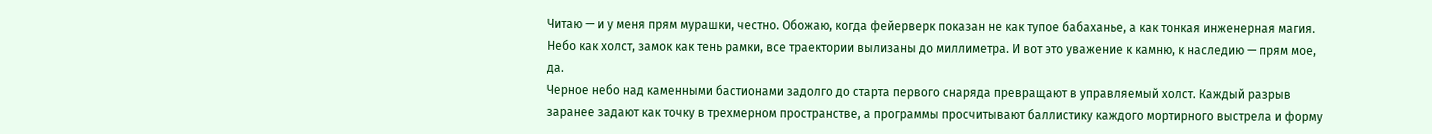Читаю — и у меня прям мурашки, честно. Обожаю, когда фейерверк показан не как тупое бабаханье, а как тонкая инженерная магия. Небо как холст, замок как тень рамки, все траектории вылизаны до миллиметра. И вот это уважение к камню, к наследию — прям мое, да.
Черное небо над каменными бастионами задолго до старта первого снаряда превращают в управляемый холст. Каждый разрыв заранее задают как точку в трехмерном пространстве, а программы просчитывают баллистику каждого мортирного выстрела и форму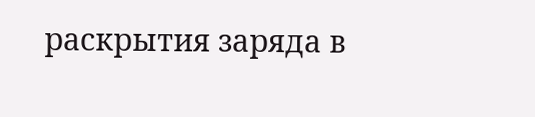раскрытия заряда в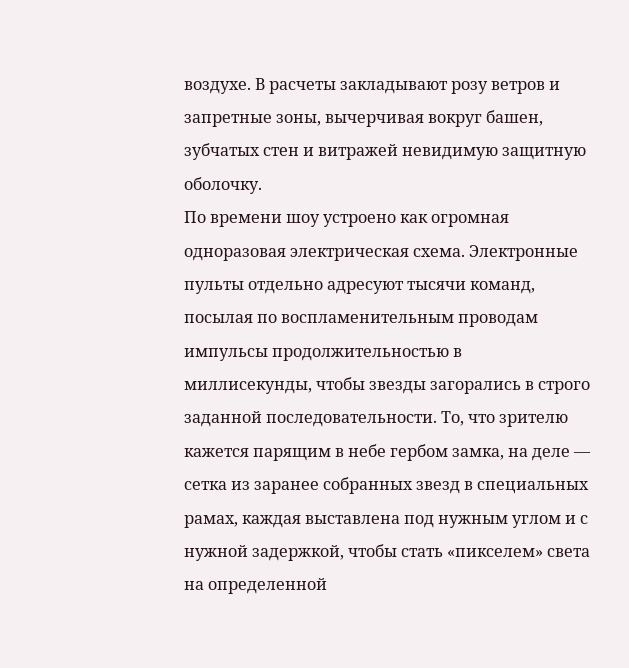воздухе. В расчеты закладывают розу ветров и запретные зоны, вычерчивая вокруг башен, зубчатых стен и витражей невидимую защитную оболочку.
По времени шоу устроено как огромная одноразовая электрическая схема. Электронные пульты отдельно адресуют тысячи команд, посылая по воспламенительным проводам импульсы продолжительностью в миллисекунды, чтобы звезды загорались в строго заданной последовательности. То, что зрителю кажется парящим в небе гербом замка, на деле — сетка из заранее собранных звезд в специальных рамах, каждая выставлена под нужным углом и с нужной задержкой, чтобы стать «пикселем» света на определенной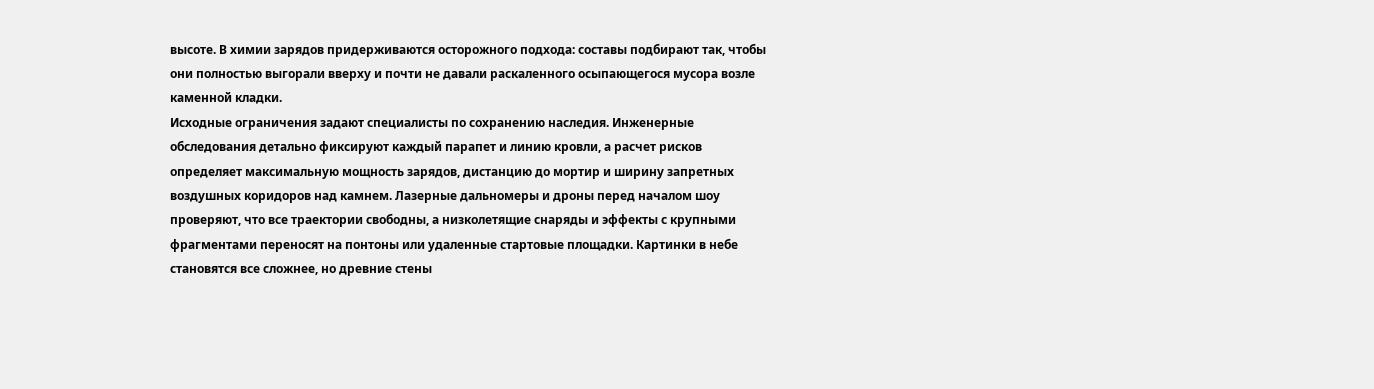высоте. В химии зарядов придерживаются осторожного подхода: составы подбирают так, чтобы они полностью выгорали вверху и почти не давали раскаленного осыпающегося мусора возле каменной кладки.
Исходные ограничения задают специалисты по сохранению наследия. Инженерные обследования детально фиксируют каждый парапет и линию кровли, а расчет рисков определяет максимальную мощность зарядов, дистанцию до мортир и ширину запретных воздушных коридоров над камнем. Лазерные дальномеры и дроны перед началом шоу проверяют, что все траектории свободны, а низколетящие снаряды и эффекты с крупными фрагментами переносят на понтоны или удаленные стартовые площадки. Картинки в небе становятся все сложнее, но древние стены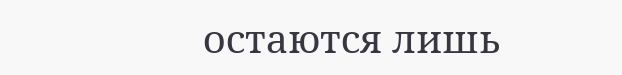остаются лишь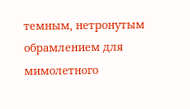темным, нетронутым обрамлением для мимолетного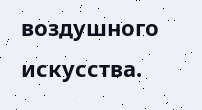воздушного искусства.